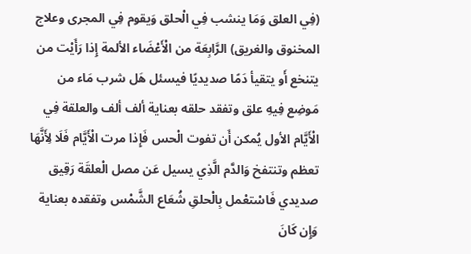(فِي العلق وَمَا ينشب فِي الْحلق وَيقوم فِي المجرى وعلاج المخنوق والغريق) الرَّابِعَة من الْأَعْضَاء الألمة إِذا رَأَيْت من يتنخع أَو يتقيأ دَمًا صديديًا فيسئل هَل شرب مَاء من مَوضِع فِيهِ علق وتفقد حلقه بعناية ألف ألف والعلقة فِي الْأَيَّام الأول يُمكن أَن تفوت الْحس فَإِذا مرت الْأَيَّام فَلَا لِأَنَّهَا تعظم وتنتفخ وَالدَّم الَّذِي يسيل عَن مصل الْعلقَة رَقِيق صديدي فَاسْتعْمل بِالْحلقِ شُعَاع الشَّمْس وتفقده بعناية وَإِن كَانَ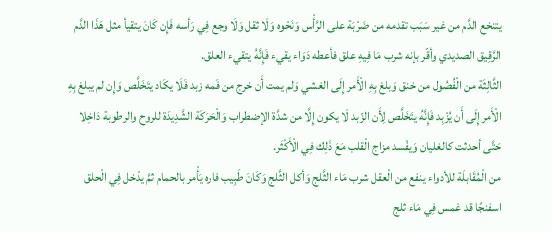يتنخع الدَّم من غير سَبَب تقدمه من ضَرْبَة على الرَّأْس وَنَحْوه وَلَا ثقل وَلَا وجع فِي رَأسه فَإِن كَانَ يتقيأ مثل هَذَا الدَّم الرَّقِيق الصديدي وأقّر بإنه شرب مَا فِيهِ علق فأعطه دَوَاء يقيء فَإِنَّهُ يتقيء العلق.
الثَّالِثَة من الْفُصُول من خنق وَبلغ بِهِ الْأَمر إِلَى الغشي وَلم يمت أَن خرج من فَمه زبد فَلَا يكَاد يتَخَلَّص وَإِن لم يبلغ بِهِ الْأَمر إِلَى أَن يُزْبِد فَإِنَّهُ يتَخَلَّص لِأَن الزّبد لَا يكون إِلَّا من شدَّة الإضطراب وَالْحَرَكَة الشَّدِيدَة للروح والرطوبة دَاخِلا حَتَّى أحدثت كالغليان وَيفْسد مزاج الْقلب مَعَ ذَلِك فِي الْأَكْثَر.
من الْمُقَابلَة للأدواء ينفع من الْعقل شرب مَاء الثَّلج وَأكل الثَّلج وَكَانَ طَبِيب فاره يَأْمر بالحمام ثمَّ يدْخل فِي الْحلق اسفنجًا قد غمس فِي مَاء ثلج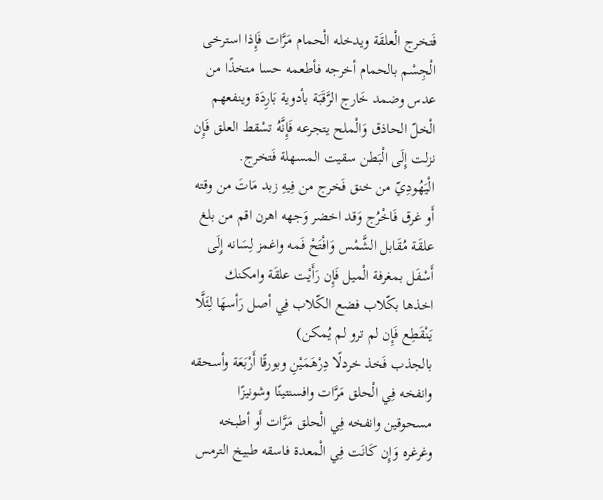فَتخرج الْعلقَة ويدخله الْحمام مَرَّات فَإِذا استرخى الْجِسْم بالحمام أخرجه فأطعمه حسا متخذًا من عدس وضمد خَارج الرَّقَبَة بأدوية بَارِدَة وينفعهم الْخلّ الحاذق وَالْملح يتجرعه فَإِنَّهُ تسْقط العلق فَإِن نزلت إِلَى الْبَطن سقيت المسهلة فَتخرج.
الْيَهُودِيّ من خنق فَخرج من فِيهِ زبد مَاتَ من وقته أَو غرق فَاخْرُج وَقد اخضر وَجهه اهرن اقم من بلغ علقَة مُقَابل الشَّمْس وَافْتَحْ فَمه واغمز لِسَانه إِلَى أَسْفَل بمغرفة الْميل فَإِن رَأَيْت علقَة وامكنك اخذها بكّلاب فضع الكّلاب فِي أصل رَأسهَا لِئَلَّا يَنْقَطِع فَإِن لم ترو لم يُمكن)
بالجذب فَخذ خردلًا دِرْهَمَيْنِ وبورقًا أَرْبَعَة وأسحقه وانفخه فِي الْحلق مَرَّات وافسنتينًا وشونيزًا مسحوقين وانفخه فِي الْحلق مَرَّات أَو أطبخه وغرغره وَإِن كَانَت فِي الْمعدة فاسقه طبيخ الترمس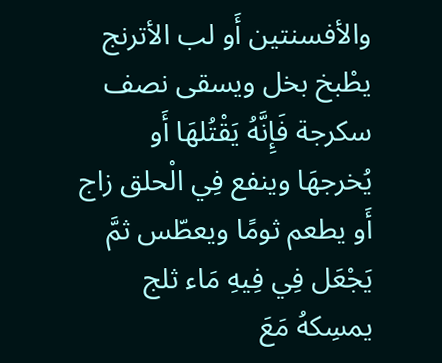والأفسنتين أَو لب الأترنج يطْبخ بخل ويسقى نصف سكرجة فَإِنَّهُ يَقْتُلهَا أَو يُخرجهَا وينفع فِي الْحلق زاج أَو يطعم ثومًا ويعطّس ثمَّ يَجْعَل فِي فِيهِ مَاء ثلج يمسِكهُ مَعَ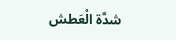شدَّة الْعَطش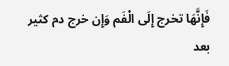فَإِنَّهَا تخرج إِلَى الْفَم وَإِن خرج دم كثير بعد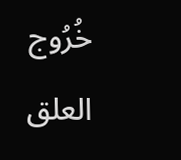خُرُوج العلق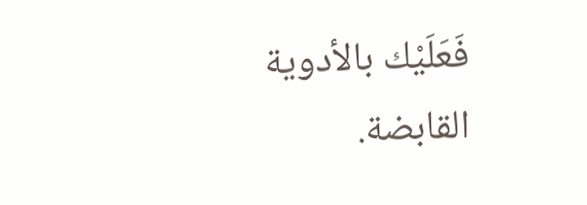فَعَلَيْك بالأدوية القابضة.